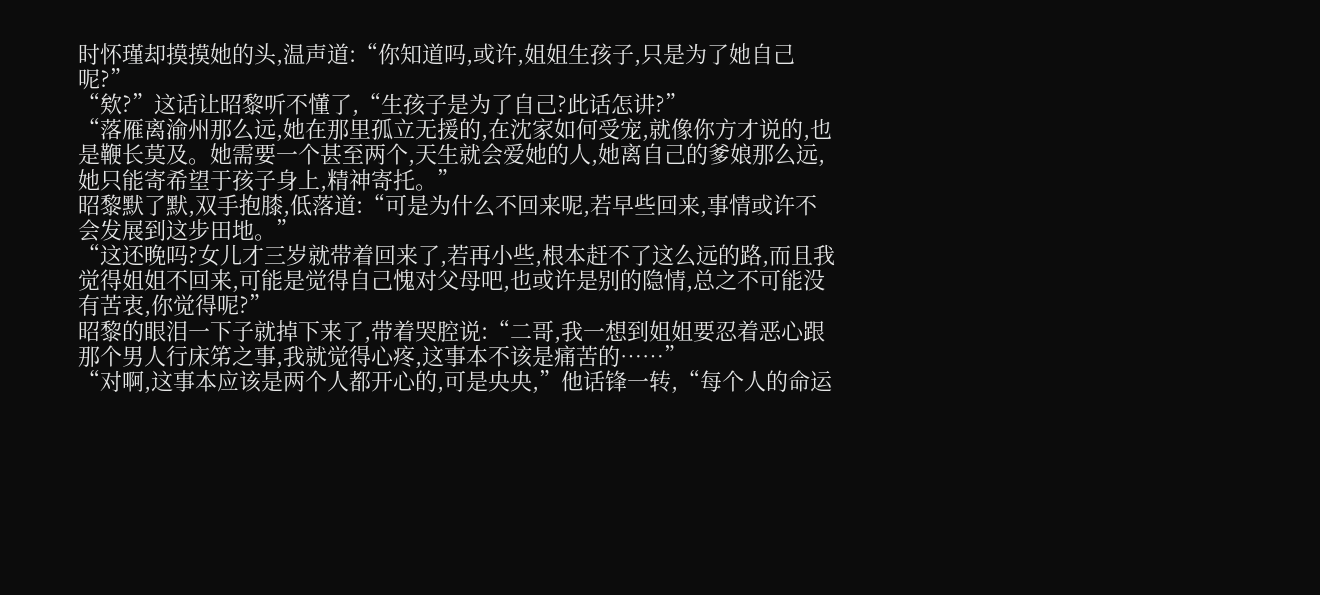时怀瑾却摸摸她的头,温声道:“你知道吗,或许,姐姐生孩子,只是为了她自己呢?”
“欸?”这话让昭黎听不懂了,“生孩子是为了自己?此话怎讲?”
“落雁离渝州那么远,她在那里孤立无援的,在沈家如何受宠,就像你方才说的,也是鞭长莫及。她需要一个甚至两个,天生就会爱她的人,她离自己的爹娘那么远,她只能寄希望于孩子身上,精神寄托。”
昭黎默了默,双手抱膝,低落道:“可是为什么不回来呢,若早些回来,事情或许不会发展到这步田地。”
“这还晚吗?女儿才三岁就带着回来了,若再小些,根本赶不了这么远的路,而且我觉得姐姐不回来,可能是觉得自己愧对父母吧,也或许是别的隐情,总之不可能没有苦衷,你觉得呢?”
昭黎的眼泪一下子就掉下来了,带着哭腔说:“二哥,我一想到姐姐要忍着恶心跟那个男人行床笫之事,我就觉得心疼,这事本不该是痛苦的……”
“对啊,这事本应该是两个人都开心的,可是央央,”他话锋一转,“每个人的命运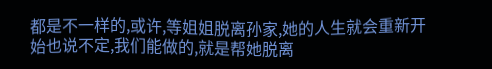都是不一样的,或许,等姐姐脱离孙家,她的人生就会重新开始也说不定,我们能做的,就是帮她脱离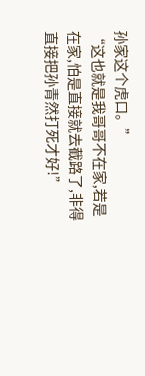孙家这个虎口。”
“这也就是我哥哥不在家,若是在家,怕是直接就去截路了,非得直接把孙青然打死才好!”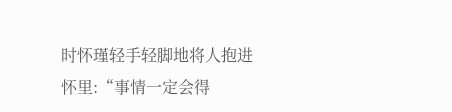时怀瑾轻手轻脚地将人抱进怀里:“事情一定会得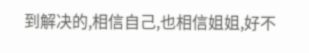到解决的,相信自己,也相信姐姐,好不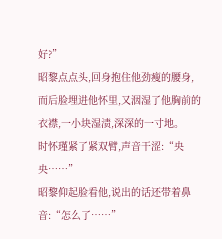好?”
昭黎点点头,回身抱住他劲瘦的腰身,而后脸埋进他怀里,又洇湿了他胸前的衣襟,一小块湿渍,深深的一寸地。
时怀瑾紧了紧双臂,声音干涩:“央央……”
昭黎仰起脸看他,说出的话还带着鼻音:“怎么了……”